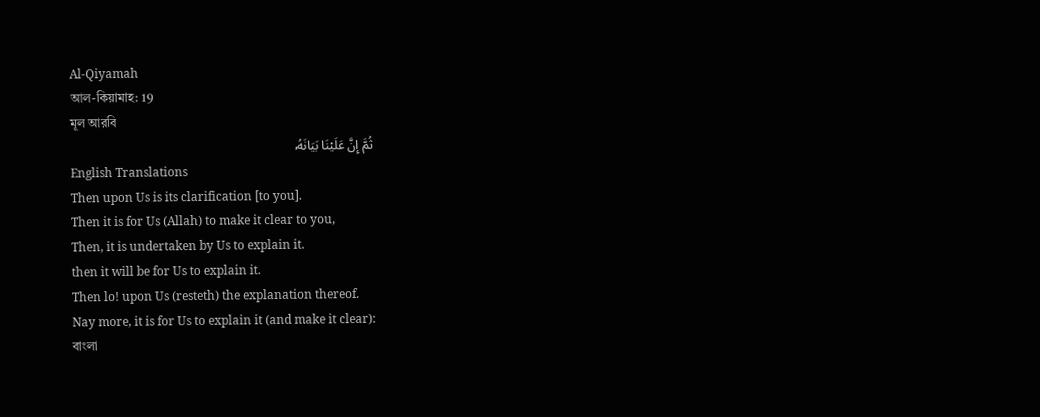Al-Qiyamah
আল-কিয়ামাহ: 19
মূল আরবি
ثُمَّ إِنَّ عَلَيْنَا بَيَانَهُۥ
English Translations
Then upon Us is its clarification [to you].
Then it is for Us (Allah) to make it clear to you,
Then, it is undertaken by Us to explain it.
then it will be for Us to explain it.
Then lo! upon Us (resteth) the explanation thereof.
Nay more, it is for Us to explain it (and make it clear):
বাংলা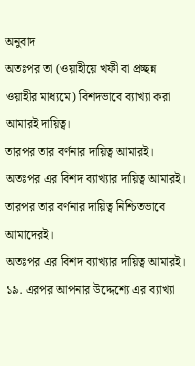অনুবাদ
অতঃপর তা (ওয়াহীয়ে খফী বা প্রচ্ছন্ন ওয়াহীর মাধ্যমে) বিশদভাবে ব্যাখ্যা করা আমারই দায়িত্ব।
তারপর তার বর্ণনার দায়িত্ব আমারই।
অতঃপর এর বিশদ ব্যাখ্যার দায়িত্ব আমারই।
তারপর তার বর্ণনার দায়িত্ব নিশ্চিতভাবে আমাদেরই।
অতঃপর এর বিশদ ব্যাখ্যার দায়িত্ব আমারই।
১৯. এরপর আপনার উদ্দেশ্যে এর ব্যাখ্যা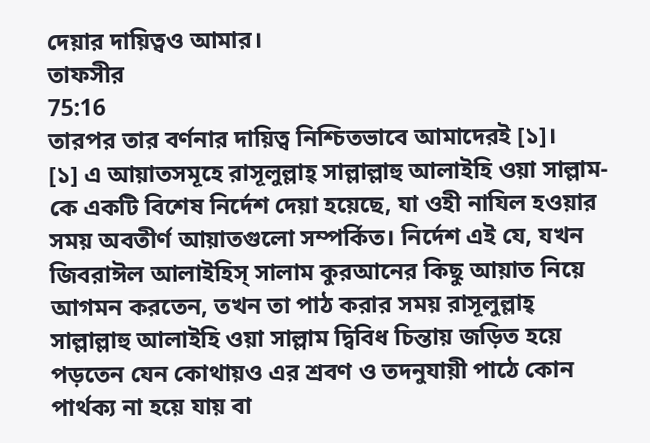দেয়ার দায়িত্বও আমার।
তাফসীর
75:16
তারপর তার বর্ণনার দায়িত্ব নিশ্চিতভাবে আমাদেরই [১]।
[১] এ আয়াতসমূহে রাসূলুল্লাহ্ সাল্লাল্লাহু আলাইহি ওয়া সাল্লাম-কে একটি বিশেষ নির্দেশ দেয়া হয়েছে, যা ওহী নাযিল হওয়ার সময় অবতীর্ণ আয়াতগুলো সম্পর্কিত। নির্দেশ এই যে, যখন জিবরাঈল আলাইহিস্ সালাম কুরআনের কিছু আয়াত নিয়ে আগমন করতেন, তখন তা পাঠ করার সময় রাসূলুল্লাহ্ সাল্লাল্লাহু আলাইহি ওয়া সাল্লাম দ্বিবিধ চিন্তায় জড়িত হয়ে পড়তেন যেন কোথায়ও এর শ্রবণ ও তদনুযায়ী পাঠে কোন পার্থক্য না হয়ে যায় বা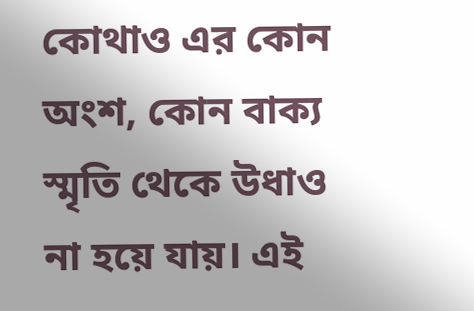কোথাও এর কোন অংশ, কোন বাক্য স্মৃতি থেকে উধাও না হয়ে যায়। এই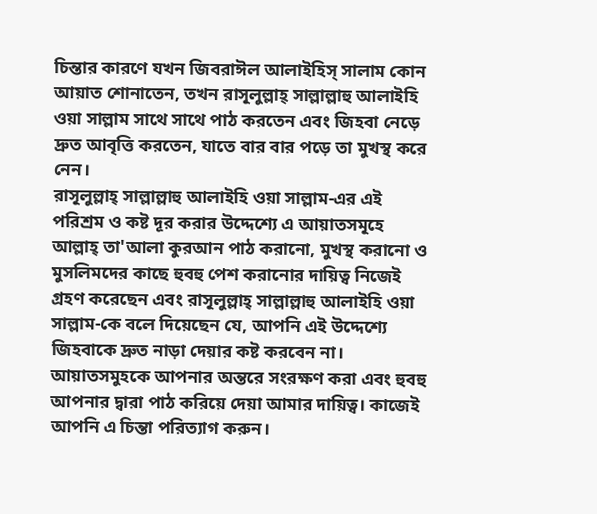চিন্তার কারণে যখন জিবরাঈল আলাইহিস্ সালাম কোন আয়াত শোনাতেন, তখন রাসূলুল্লাহ্ সাল্লাল্লাহু আলাইহি ওয়া সাল্লাম সাথে সাথে পাঠ করতেন এবং জিহবা নেড়ে দ্রুত আবৃত্তি করতেন, যাতে বার বার পড়ে তা মুখস্থ করে নেন।
রাসূলুল্লাহ্ সাল্লাল্লাহু আলাইহি ওয়া সাল্লাম-এর এই পরিশ্রম ও কষ্ট দূর করার উদ্দেশ্যে এ আয়াতসমূহে আল্লাহ্ তা'আলা কুরআন পাঠ করানো, মুখস্থ করানো ও মুসলিমদের কাছে হুবহু পেশ করানোর দায়িত্ব নিজেই গ্ৰহণ করেছেন এবং রাসূলুল্লাহ্ সাল্লাল্লাহু আলাইহি ওয়া সাল্লাম-কে বলে দিয়েছেন যে, আপনি এই উদ্দেশ্যে জিহবাকে দ্রুত নাড়া দেয়ার কষ্ট করবেন না। আয়াতসমুহকে আপনার অন্তরে সংরক্ষণ করা এবং হুবহু আপনার দ্বারা পাঠ করিয়ে দেয়া আমার দায়িত্ব। কাজেই আপনি এ চিন্তা পরিত্যাগ করুন।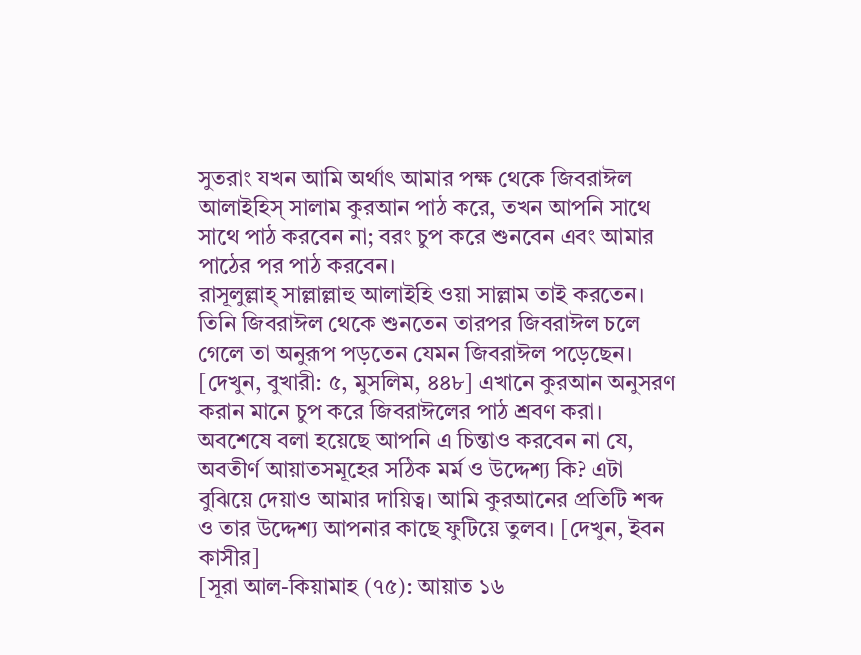সুতরাং যখন আমি অর্থাৎ আমার পক্ষ থেকে জিবরাঈল আলাইহিস্ সালাম কুরআন পাঠ করে, তখন আপনি সাথে সাথে পাঠ করবেন না; বরং চুপ করে শুনবেন এবং আমার পাঠের পর পাঠ করবেন।
রাসূলুল্লাহ্ সাল্লাল্লাহু আলাইহি ওয়া সাল্লাম তাই করতেন। তিনি জিবরাঈল থেকে শুনতেন তারপর জিবরাঈল চলে গেলে তা অনুরূপ পড়তেন যেমন জিবরাঈল পড়েছেন। [দেখুন, বুখারী: ৫, মুসলিম, ৪৪৮] এখানে কুরআন অনুসরণ করান মানে চুপ করে জিবরাঈলের পাঠ শ্রবণ করা। অবশেষে বলা হয়েছে আপনি এ চিন্তাও করবেন না যে, অবতীর্ণ আয়াতসমূহের সঠিক মর্ম ও উদ্দেশ্য কি? এটা বুঝিয়ে দেয়াও আমার দায়িত্ব। আমি কুরআনের প্রতিটি শব্দ ও তার উদ্দেশ্য আপনার কাছে ফুটিয়ে তুলব। [দেখুন, ইবন কাসীর]
[সূরা আল-কিয়ামাহ (৭৫): আয়াত ১৬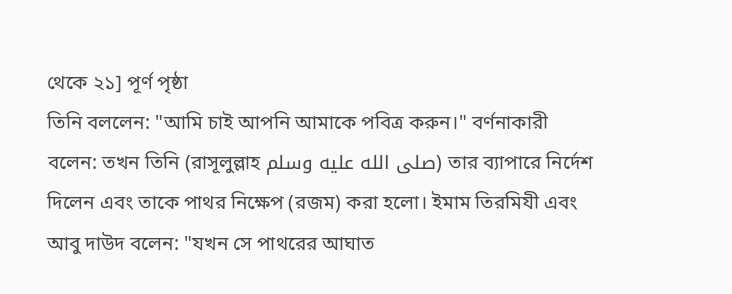থেকে ২১] পূর্ণ পৃষ্ঠা
তিনি বললেন: "আমি চাই আপনি আমাকে পবিত্র করুন।" বর্ণনাকারী বলেন: তখন তিনি (রাসূলুল্লাহ صلى الله عليه وسلم) তার ব্যাপারে নির্দেশ দিলেন এবং তাকে পাথর নিক্ষেপ (রজম) করা হলো। ইমাম তিরমিযী এবং আবু দাউদ বলেন: "যখন সে পাথরের আঘাত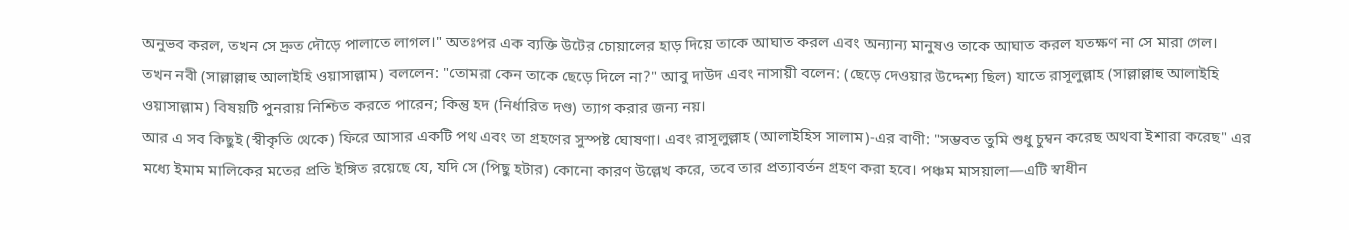অনুভব করল, তখন সে দ্রুত দৌড়ে পালাতে লাগল।" অতঃপর এক ব্যক্তি উটের চোয়ালের হাড় দিয়ে তাকে আঘাত করল এবং অন্যান্য মানুষও তাকে আঘাত করল যতক্ষণ না সে মারা গেল। তখন নবী (সাল্লাল্লাহু আলাইহি ওয়াসাল্লাম) বললেন: "তোমরা কেন তাকে ছেড়ে দিলে না?" আবু দাউদ এবং নাসায়ী বলেন: (ছেড়ে দেওয়ার উদ্দেশ্য ছিল) যাতে রাসূলুল্লাহ (সাল্লাল্লাহু আলাইহি ওয়াসাল্লাম) বিষয়টি পুনরায় নিশ্চিত করতে পারেন; কিন্তু হদ (নির্ধারিত দণ্ড) ত্যাগ করার জন্য নয়।
আর এ সব কিছুই (স্বীকৃতি থেকে) ফিরে আসার একটি পথ এবং তা গ্রহণের সুস্পষ্ট ঘোষণা। এবং রাসূলুল্লাহ (আলাইহিস সালাম)-এর বাণী: "সম্ভবত তুমি শুধু চুম্বন করেছ অথবা ইশারা করেছ" এর মধ্যে ইমাম মালিকের মতের প্রতি ইঙ্গিত রয়েছে যে, যদি সে (পিছু হটার) কোনো কারণ উল্লেখ করে, তবে তার প্রত্যাবর্তন গ্রহণ করা হবে। পঞ্চম মাসয়ালা—এটি স্বাধীন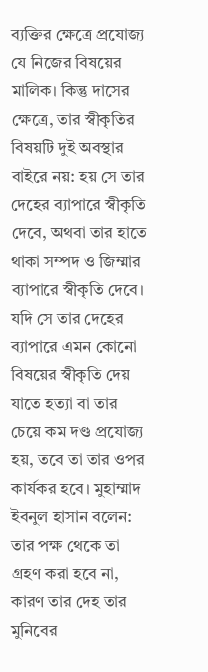ব্যক্তির ক্ষেত্রে প্রযোজ্য যে নিজের বিষয়ের মালিক। কিন্তু দাসের ক্ষেত্রে, তার স্বীকৃতির বিষয়টি দুই অবস্থার বাইরে নয়: হয় সে তার দেহের ব্যাপারে স্বীকৃতি দেবে, অথবা তার হাতে থাকা সম্পদ ও জিম্মার ব্যাপারে স্বীকৃতি দেবে।
যদি সে তার দেহের ব্যাপারে এমন কোনো বিষয়ের স্বীকৃতি দেয় যাতে হত্যা বা তার চেয়ে কম দণ্ড প্রযোজ্য হয়, তবে তা তার ওপর কার্যকর হবে। মুহাম্মাদ ইবনুল হাসান বলেন: তার পক্ষ থেকে তা গ্রহণ করা হবে না, কারণ তার দেহ তার মুনিবের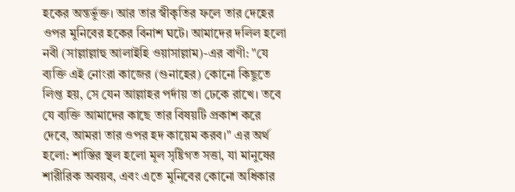হকের অন্তর্ভুক্ত। আর তার স্বীকৃতির ফলে তার দেহের ওপর মুনিবের হকের বিনাশ ঘটে। আমাদের দলিল হলো নবী (সাল্লাল্লাহু আলাইহি ওয়াসাল্লাম)-এর বাণী: "যে ব্যক্তি এই নোংরা কাজের (গুনাহের) কোনো কিছুতে লিপ্ত হয়, সে যেন আল্লাহর পর্দায় তা ঢেকে রাখে। তবে যে ব্যক্তি আমাদের কাছে তার বিষয়টি প্রকাশ করে দেবে, আমরা তার ওপর হদ কায়েম করব।" এর অর্থ হলো: শাস্তির স্থল হলো মূল সৃষ্টিগত সত্তা, যা মানুষের শারীরিক অবয়ব, এবং এতে মুনিবের কোনো অধিকার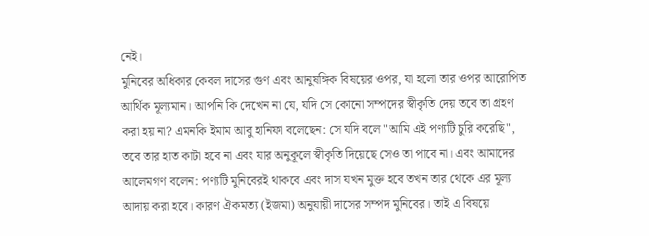নেই।
মুনিবের অধিকার কেবল দাসের গুণ এবং আনুষঙ্গিক বিষয়ের ওপর, যা হলো তার ওপর আরোপিত আর্থিক মূল্যমান। আপনি কি দেখেন না যে, যদি সে কোনো সম্পদের স্বীকৃতি দেয় তবে তা গ্রহণ করা হয় না? এমনকি ইমাম আবু হানিফা বলেছেন: সে যদি বলে "আমি এই পণ্যটি চুরি করেছি", তবে তার হাত কাটা হবে না এবং যার অনুকূলে স্বীকৃতি দিয়েছে সেও তা পাবে না। এবং আমাদের আলেমগণ বলেন: পণ্যটি মুনিবেরই থাকবে এবং দাস যখন মুক্ত হবে তখন তার থেকে এর মূল্য আদায় করা হবে। কারণ ঐকমত্য (ইজমা) অনুযায়ী দাসের সম্পদ মুনিবের। তাই এ বিষয়ে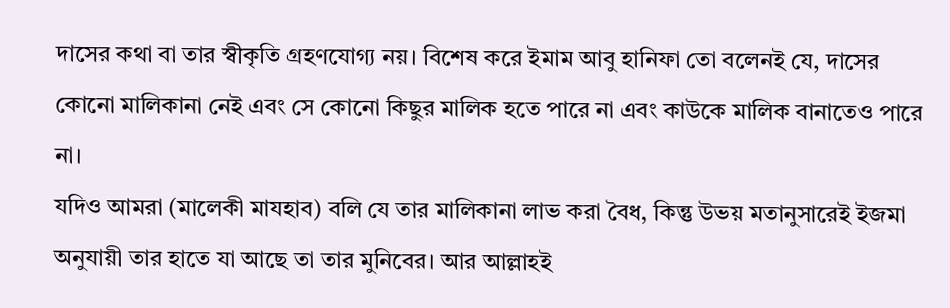দাসের কথা বা তার স্বীকৃতি গ্রহণযোগ্য নয়। বিশেষ করে ইমাম আবু হানিফা তো বলেনই যে, দাসের কোনো মালিকানা নেই এবং সে কোনো কিছুর মালিক হতে পারে না এবং কাউকে মালিক বানাতেও পারে না।
যদিও আমরা (মালেকী মাযহাব) বলি যে তার মালিকানা লাভ করা বৈধ, কিন্তু উভয় মতানুসারেই ইজমা অনুযায়ী তার হাতে যা আছে তা তার মুনিবের। আর আল্লাহই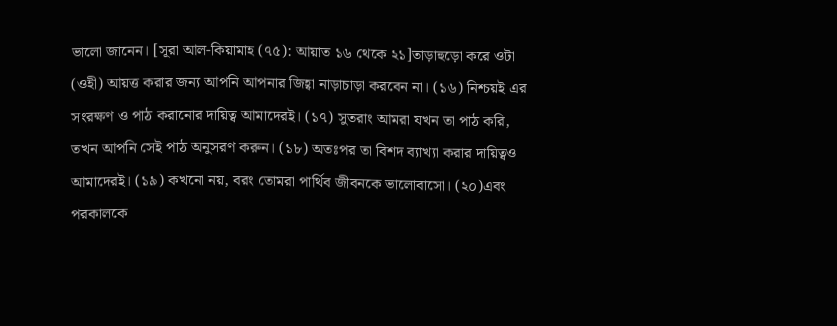ভালো জানেন। [সূরা আল-কিয়ামাহ (৭৫): আয়াত ১৬ থেকে ২১]তাড়াহুড়ো করে ওটা (ওহী) আয়ত্ত করার জন্য আপনি আপনার জিহ্বা নাড়াচাড়া করবেন না। (১৬) নিশ্চয়ই এর সংরক্ষণ ও পাঠ করানোর দায়িত্ব আমাদেরই। (১৭) সুতরাং আমরা যখন তা পাঠ করি, তখন আপনি সেই পাঠ অনুসরণ করুন। (১৮) অতঃপর তা বিশদ ব্যাখ্যা করার দায়িত্বও আমাদেরই। (১৯) কখনো নয়, বরং তোমরা পার্থিব জীবনকে ভালোবাসো। (২০)এবং পরকালকে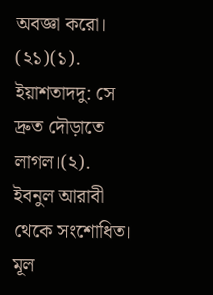অবজ্ঞা করো। (২১)(১). ইয়াশতাদদু: সে দ্রুত দৌড়াতে লাগল।(২).
ইবনুল আরাবী থেকে সংশোধিত। মূল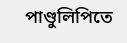পাণ্ডুলিপিতে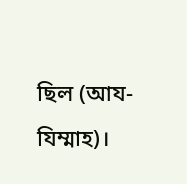ছিল (আয-যিম্মাহ)।